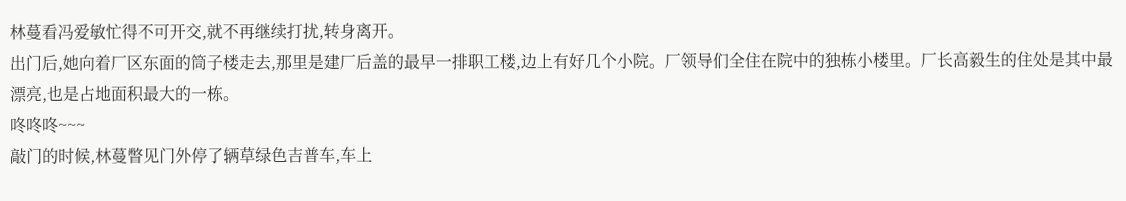林蔓看冯爱敏忙得不可开交,就不再继续打扰,转身离开。
出门后,她向着厂区东面的筒子楼走去,那里是建厂后盖的最早一排职工楼,边上有好几个小院。厂领导们全住在院中的独栋小楼里。厂长高毅生的住处是其中最漂亮,也是占地面积最大的一栋。
咚咚咚~~~
敲门的时候,林蔓瞥见门外停了辆草绿色吉普车,车上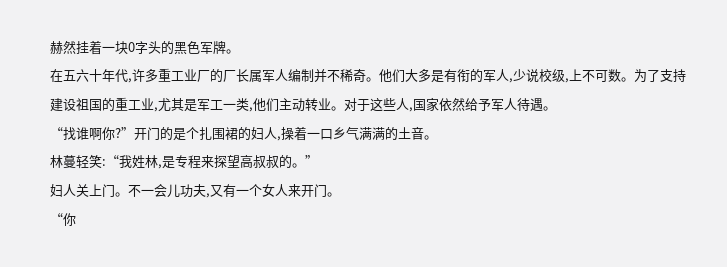赫然挂着一块0字头的黑色军牌。
在五六十年代,许多重工业厂的厂长属军人编制并不稀奇。他们大多是有衔的军人,少说校级,上不可数。为了支持建设祖国的重工业,尤其是军工一类,他们主动转业。对于这些人,国家依然给予军人待遇。
“找谁啊你?”开门的是个扎围裙的妇人,操着一口乡气满满的土音。
林蔓轻笑:“我姓林,是专程来探望高叔叔的。”
妇人关上门。不一会儿功夫,又有一个女人来开门。
“你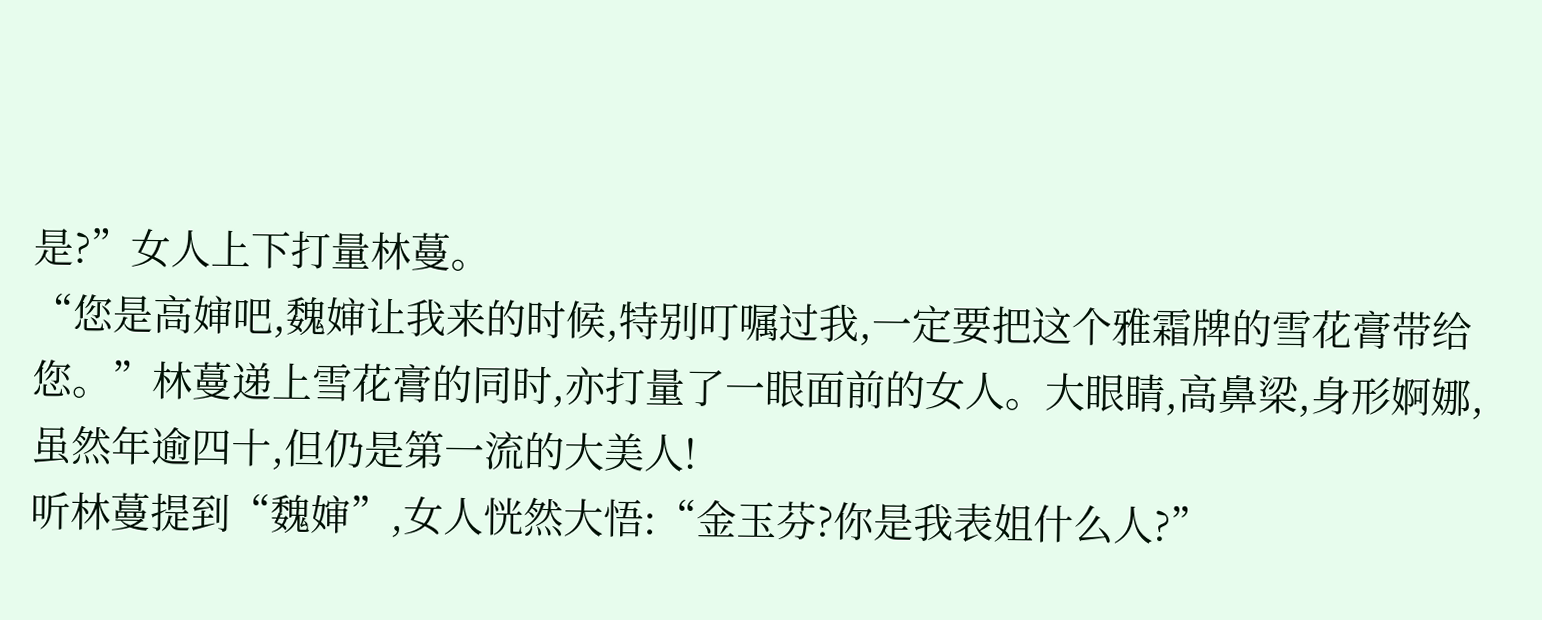是?”女人上下打量林蔓。
“您是高婶吧,魏婶让我来的时候,特别叮嘱过我,一定要把这个雅霜牌的雪花膏带给您。”林蔓递上雪花膏的同时,亦打量了一眼面前的女人。大眼睛,高鼻梁,身形婀娜,虽然年逾四十,但仍是第一流的大美人!
听林蔓提到“魏婶”,女人恍然大悟:“金玉芬?你是我表姐什么人?”